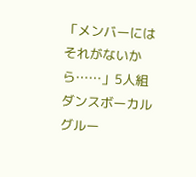「メンバーにはそれがないから……」5人組ダンスボーカルグルー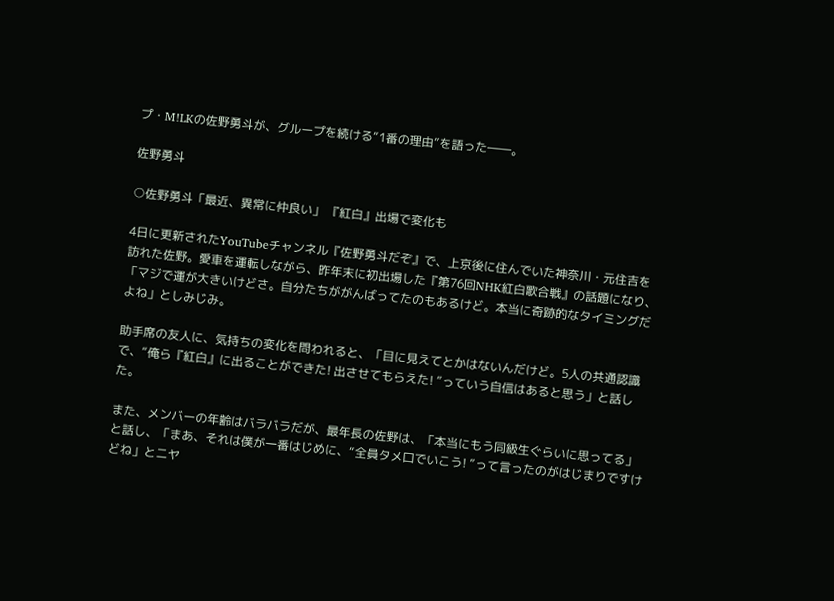プ・M!LKの佐野勇斗が、グループを続ける“1番の理由”を語った――。

佐野勇斗

○佐野勇斗「最近、異常に仲良い」 『紅白』出場で変化も

4日に更新されたYouTubeチャンネル『佐野勇斗だぞ』で、上京後に住んでいた神奈川・元住吉を訪れた佐野。愛車を運転しながら、昨年末に初出場した『第76回NHK紅白歌合戦』の話題になり、「マジで運が大きいけどさ。自分たちががんばってたのもあるけど。本当に奇跡的なタイミングだよね」としみじみ。

助手席の友人に、気持ちの変化を問われると、「目に見えてとかはないんだけど。5人の共通認識で、“俺ら『紅白』に出ることができた! 出させてもらえた! ”っていう自信はあると思う」と話した。

また、メンバーの年齢はバラバラだが、最年長の佐野は、「本当にもう同級生ぐらいに思ってる」と話し、「まあ、それは僕が一番はじめに、“全員タメ口でいこう! ”って言ったのがはじまりですけどね」とニヤ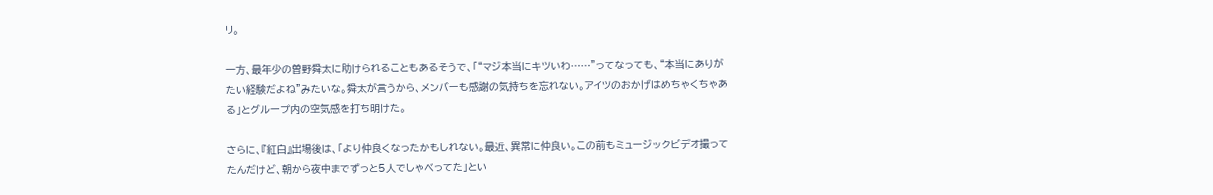リ。

一方、最年少の曽野舜太に助けられることもあるそうで、「“マジ本当にキツいわ……”ってなっても、“本当にありがたい経験だよね”みたいな。舜太が言うから、メンバーも感謝の気持ちを忘れない。アイツのおかげはめちゃくちゃある」とグループ内の空気感を打ち明けた。

さらに、『紅白』出場後は、「より仲良くなったかもしれない。最近、異常に仲良い。この前もミュージックビデオ撮ってたんだけど、朝から夜中までずっと5人でしゃべってた」とい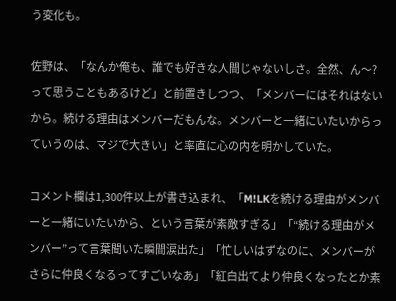う変化も。

佐野は、「なんか俺も、誰でも好きな人間じゃないしさ。全然、ん〜? って思うこともあるけど」と前置きしつつ、「メンバーにはそれはないから。続ける理由はメンバーだもんな。メンバーと一緒にいたいからっていうのは、マジで大きい」と率直に心の内を明かしていた。

コメント欄は1,300件以上が書き込まれ、「M!LKを続ける理由がメンバーと一緒にいたいから、という言葉が素敵すぎる」「“続ける理由がメンバー”って言葉聞いた瞬間涙出た」「忙しいはずなのに、メンバーがさらに仲良くなるってすごいなあ」「紅白出てより仲良くなったとか素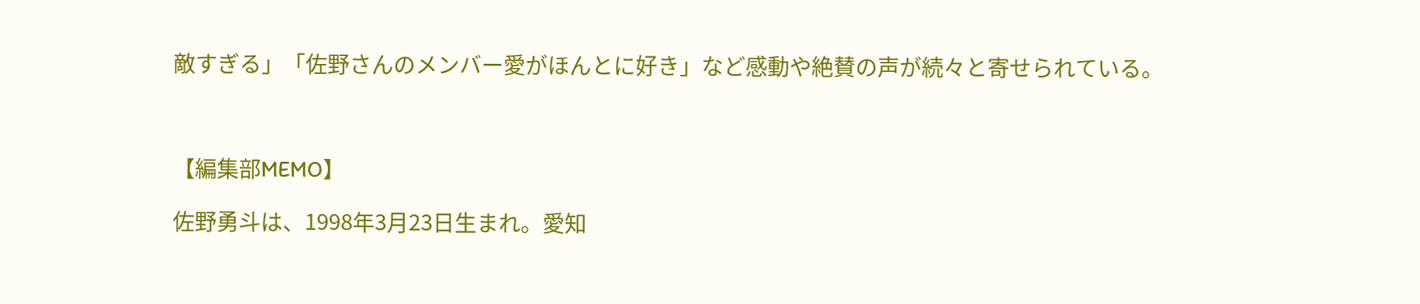敵すぎる」「佐野さんのメンバー愛がほんとに好き」など感動や絶賛の声が続々と寄せられている。



【編集部MEMO】

佐野勇斗は、1998年3月23日生まれ。愛知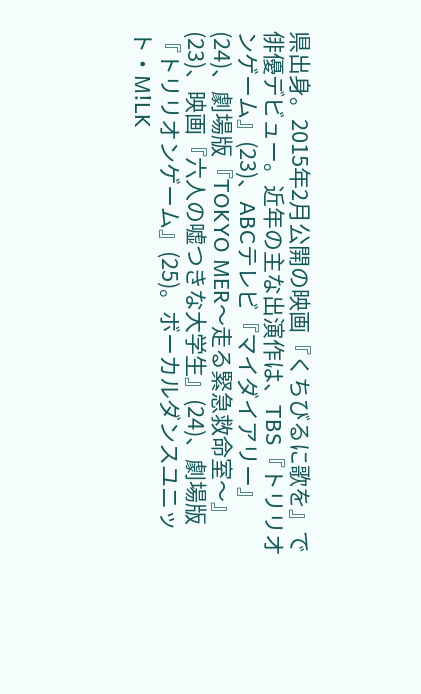県出身。2015年2月公開の映画『くちびるに歌を』で俳優デビュー。近年の主な出演作は、TBS『トリリオンゲーム』(23)、ABCテレビ『マイダイアリー』(24)、劇場版『TOKYO MER〜走る緊急救命室〜』(23)、映画『六人の嘘つきな大学生』(24)、劇場版『トリリオンゲーム』(25)。ボーカルダンスユニット・M!LK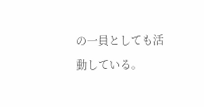の一員としても活動している。